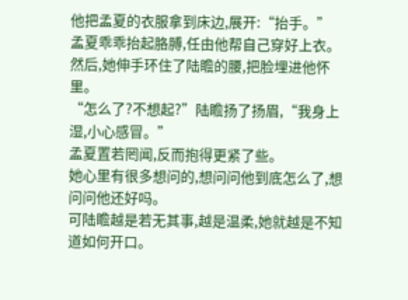他把孟夏的衣服拿到床边,展开:“抬手。”
孟夏乖乖抬起胳膊,任由他帮自己穿好上衣。然后,她伸手环住了陆瞻的腰,把脸埋进他怀里。
“怎么了?不想起?”陆瞻扬了扬眉,“我身上湿,小心感冒。”
孟夏置若罔闻,反而抱得更紧了些。
她心里有很多想问的,想问问他到底怎么了,想问问他还好吗。
可陆瞻越是若无其事,越是温柔,她就越是不知道如何开口。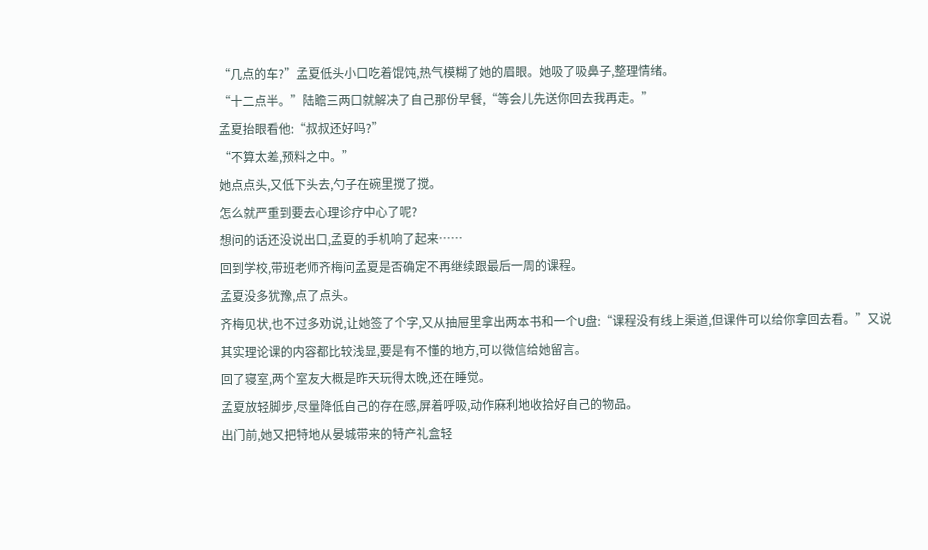“几点的车?”孟夏低头小口吃着馄饨,热气模糊了她的眉眼。她吸了吸鼻子,整理情绪。
“十二点半。”陆瞻三两口就解决了自己那份早餐,“等会儿先送你回去我再走。”
孟夏抬眼看他:“叔叔还好吗?”
“不算太差,预料之中。”
她点点头,又低下头去,勺子在碗里搅了搅。
怎么就严重到要去心理诊疗中心了呢?
想问的话还没说出口,孟夏的手机响了起来……
回到学校,带班老师齐梅问孟夏是否确定不再继续跟最后一周的课程。
孟夏没多犹豫,点了点头。
齐梅见状,也不过多劝说,让她签了个字,又从抽屉里拿出两本书和一个U盘:“课程没有线上渠道,但课件可以给你拿回去看。”又说其实理论课的内容都比较浅显,要是有不懂的地方,可以微信给她留言。
回了寝室,两个室友大概是昨天玩得太晚,还在睡觉。
孟夏放轻脚步,尽量降低自己的存在感,屏着呼吸,动作麻利地收拾好自己的物品。
出门前,她又把特地从晏城带来的特产礼盒轻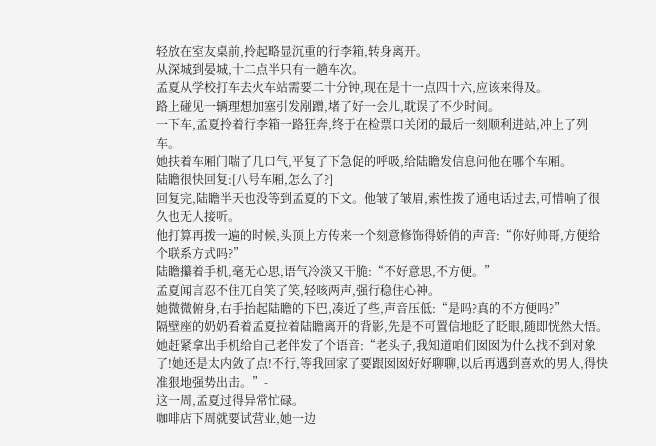轻放在室友桌前,拎起略显沉重的行李箱,转身离开。
从深城到晏城,十二点半只有一趟车次。
孟夏从学校打车去火车站需要二十分钟,现在是十一点四十六,应该来得及。
路上碰见一辆理想加塞引发剐蹭,堵了好一会儿,耽误了不少时间。
一下车,孟夏拎着行李箱一路狂奔,终于在检票口关闭的最后一刻顺利进站,冲上了列车。
她扶着车厢门喘了几口气,平复了下急促的呼吸,给陆瞻发信息问他在哪个车厢。
陆瞻很快回复:[八号车厢,怎么了?]
回复完,陆瞻半天也没等到孟夏的下文。他皱了皱眉,索性拨了通电话过去,可惜响了很久也无人接听。
他打算再拨一遍的时候,头顶上方传来一个刻意修饰得娇俏的声音:“你好帅哥,方便给个联系方式吗?”
陆瞻攥着手机,毫无心思,语气冷淡又干脆:“不好意思,不方便。”
孟夏闻言忍不住兀自笑了笑,轻咳两声,强行稳住心神。
她微微俯身,右手抬起陆瞻的下巴,凑近了些,声音压低:“是吗?真的不方便吗?”
隔壁座的奶奶看着孟夏拉着陆瞻离开的背影,先是不可置信地眨了眨眼,随即恍然大悟。
她赶紧拿出手机给自己老伴发了个语音:“老头子,我知道咱们囡囡为什么找不到对象了!她还是太内敛了点!不行,等我回家了要跟囡囡好好聊聊,以后再遇到喜欢的男人,得快准狠地强势出击。”-
这一周,孟夏过得异常忙碌。
咖啡店下周就要试营业,她一边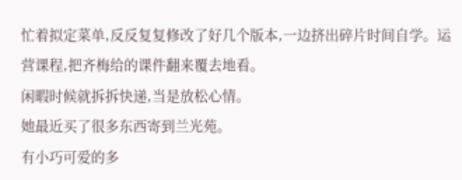忙着拟定菜单,反反复复修改了好几个版本,一边挤出碎片时间自学。运营课程,把齐梅给的课件翻来覆去地看。
闲暇时候就拆拆快递,当是放松心情。
她最近买了很多东西寄到兰光苑。
有小巧可爱的多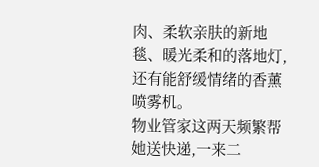肉、柔软亲肤的新地毯、暖光柔和的落地灯,还有能舒缓情绪的香薰喷雾机。
物业管家这两天频繁帮她送快递,一来二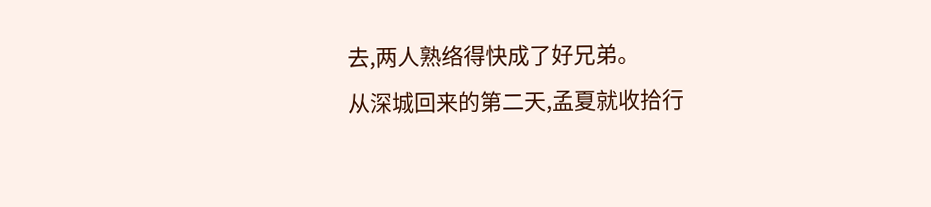去,两人熟络得快成了好兄弟。
从深城回来的第二天,孟夏就收拾行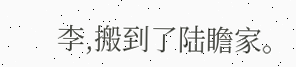李,搬到了陆瞻家。